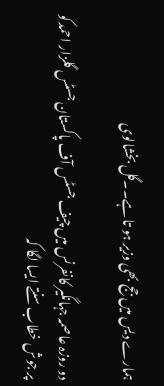ہمارے دیس میں جج بھی وزیر ہو تا ہے۔۔گل بخشالوی

دو روزہ عاصمہ جہانگیر کانفرنس میں چیف جسٹس آف پاکستان جسٹس گلزار احمدکو پر جوش خطاب سنتے ایسا لگا کہ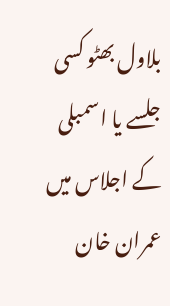بلاول بھٹو کسی جلسے یا اسمبلی کے اجلاس میں عمران خان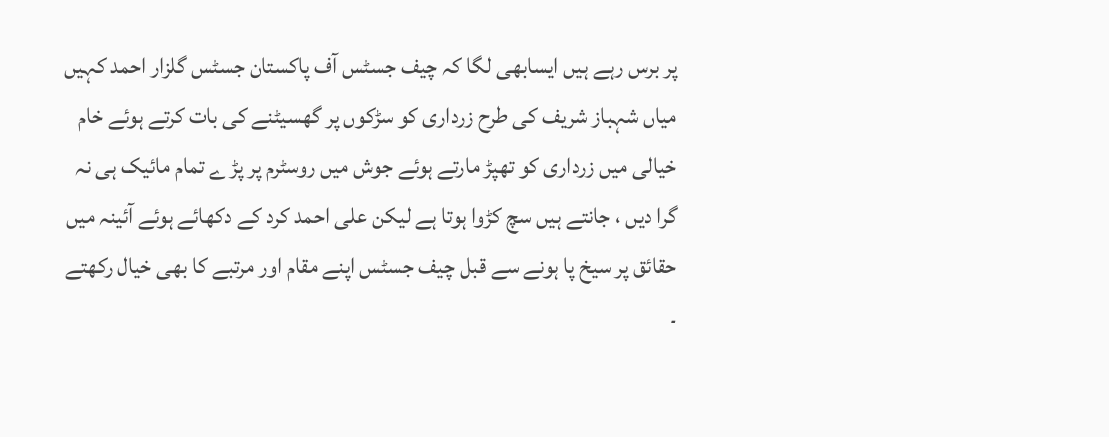پر برس رہے ہیں ایسابھی لگا کہ چیف جسٹس آف پاکستان جسٹس گلزار احمد کہیں میاں شہباز شریف کی طرح زرداری کو سڑکوں پر گھسیٹنے کی بات کرتے ہوئے خام خیالی میں زرداری کو تھپڑ مارتے ہوئے جوش میں روسٹرم پر پڑ ے تمام مائیک ہی نہ گرا دیں ، جانتے ہیں سچ کڑوا ہوتا ہے لیکن علی احمد کرد کے دکھائے ہوئے آئینہ میں حقائق پر سیخ پا ہونے سے قبل چیف جسٹس اپنے مقام اور مرتبے کا بھی خیال رکھتے ۔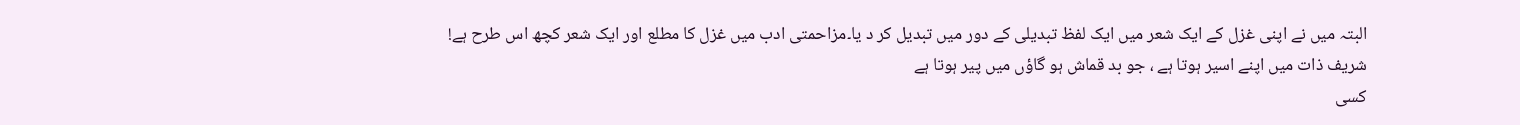البتہ میں نے اپنی غزل کے ایک شعر میں ایک لفظ تبدیلی کے دور میں تبدیل کر د یا۔مزاحمتی ادب میں غزل کا مطلع اور ایک شعر کچھ اس طرح ہے!
شریف ذات میں اپنے اسیر ہوتا ہے ، جو بد قماش ہو گاؤں میں پیر ہوتا ہے
کسی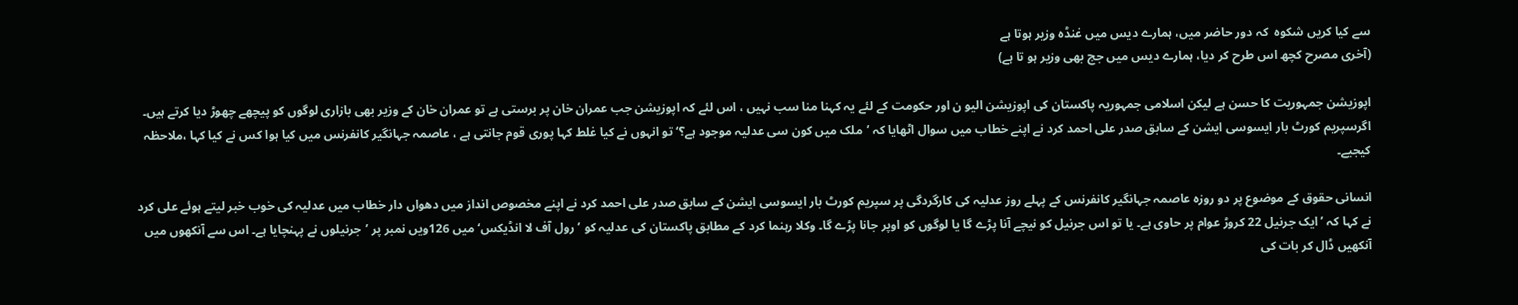سے کیا کریں شکوہ  کہ دور حاضر میں، ہمارے دیس میں غنڈہ وزیر ہوتا ہے
(آخری مصرح کچھ اس طرح کر دیا، ہمارے دیس میں جج بھی وزیر ہو تا ہے)

اپوزیشن جمہوریت کا حسن ہے لیکن اسلامی جمہوریہ پاکستان کی اپوزیشن الیو ن اور حکومت کے لئے یہ کہنا منا سب نہیں ، اس لئے کہ اپوزیشن جب عمران خان پر برستی ہے تو عمران خان کے وزیر بھی بازاری لوگوں کو پیچھے چھوڑ دیا کرتے ہیں۔
اگرسپریم کورٹ بار ایسوسی ایشن کے سابق صدر علی احمد کرد نے اپنے خطاب میں سوال اٹھایا کہ ’ملک میں کون سی عدلیہ موجود ہے؟‘ تو انہوں نے کیا غلط کہا پوری قوم جانتی ہے ، عاصمہ جہانگیر کانفرنس میں کیا ہوا کس نے کیا کہا ،ملاحظہ کیجیے۔

انسانی حقوق کے موضوع پر دو روزہ عاصمہ جہانگیر کانفرنس کے پہلے روز عدلیہ کی کارگردگی پر سپریم کورٹ بار ایسوسی ایشن کے سابق صدر علی احمد کرد نے اپنے مخصوص انداز میں دھواں دار خطاب میں عدلیہ کی خوب خبر لیتے ہوئے علی کرد نے کہا کہ ’ایک جرنیل 22 کروڑ عوام پر حاوی ہے۔ یا تو اس جرنیل کو نیچے آنا پڑے گا یا لوگوں کو اوپر جانا پڑے گا۔ وکلا رہنما کرد کے مطابق پاکستان کی عدلیہ کو ’رول آف لا انڈیکس‘ میں 126ویں نمبر پر ’جرنیلوں نے پہنچایا ہے۔ اس سے آنکھوں میں آنکھیں ڈال کر بات کی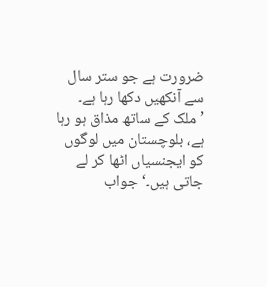ضرورت ہے جو ستر سال سے آنکھیں دکھا رہا ہے۔ ’ملک کے ساتھ مذاق ہو رہا ہے، بلوچستان میں لوگوں کو ایجنسیاں اٹھا کر لے جاتی ہیں۔‘جواب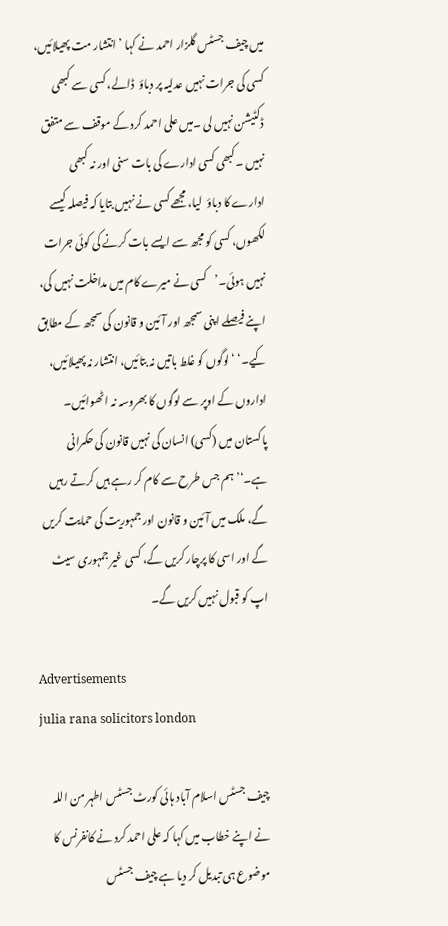میں چیف جسٹس گلزار احمد نے کہا ’انتشار مت پھیلائیں، کسی کی جرات نہیں عدلیہ پر دباؤ  ڈالے، کسی سے کبھی ڈکٹیشن نہیں لی ۔میں علی احمد کرد کے موقف سے متفق نہیں ۔کبھی کسی ادارے کی بات سنی اور نہ کبھی ادارے کا دباؤ  لیا، مجھے کسی نے نہیں بتایا کہ فیصلہ کیسے لکھوں، کسی کو مجھ سے ایسے بات کرنے کی کوئی جرات نہیں ہوئی۔’کسی نے میرے کام میں مداخلت نہیں کی، اپنے فیصلے اپنی سمجھ اور آئین و قانون کی سمجھ کے مطابق کیے۔‘ ‘لوگوں کو غلط باتیں نہ بتائیں، انتشار نہ پھیلائیں، اداروں کے اوپر سے لوگوں کا بھروسہ نہ اٹھوائیں۔ پاکستان میں (کسی) انسان کی نہیں قانون کی حکمرانی ہے۔‘’ہم جس طرح سے کام کر رہے ہیں کرتے رہیں گے، ملک میں آئین و قانون اور جمہوریت کی حمایت کریں گے اور اسی کا پرچار کریں گے، کسی غیر جمہوری سیٹ اپ کو قبول نہیں کریں گے۔

Advertisements
julia rana solicitors london

چیف جسٹس اسلام آباد ہائی کورٹ جسٹس اطہر من اللہ نے اپنے خطاب میں کہا کہ علی احمد کرد نے کانفرنس کا موضوع ہی تبدیل کر دیا ہے چیف جسٹس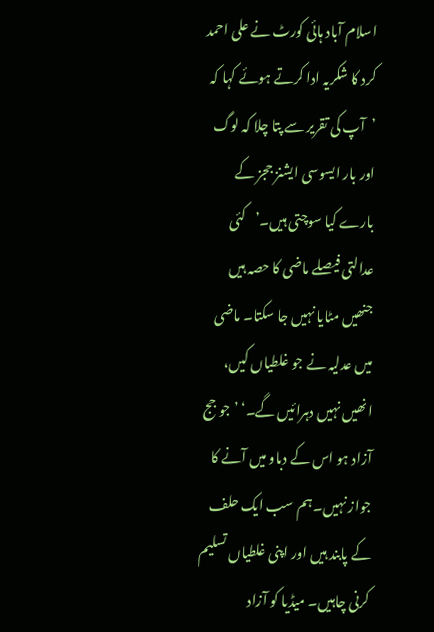اسلام آباد ہائی کورٹ نے علی احمد کرد کا شکریہ ادا کرتے ہوئے کہا کہ ’آپ کی تقریر سے پتا چلا کہ لوگ اور بار ایسوسی ایشنز ججز کے بارے کیا سوچتی ہیں۔’کئی عدالتی فیصلے ماضی کا حصہ ہیں جنھیں مٹایا نہیں جا سکتا۔ ماضی میں عدلیہ نے جو غلطیاں کیں، انھیں نہیں دہرائیں گے۔‘ ’جو جج آزاد ہو اس کے دباو میں آنے کا جواز نہیں۔ہم سب ایک حلف کے پابند ہیں اور اپنی غلطیاں تسلیم کرنی چاہیں۔ میڈیا کو آزاد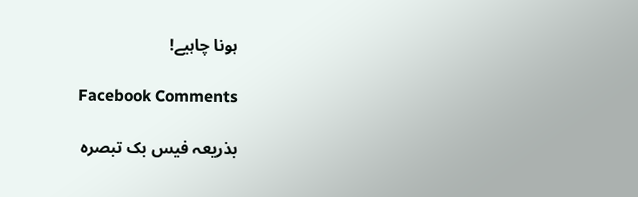ہونا چاہیے!

Facebook Comments

بذریعہ فیس بک تبصرہ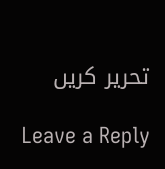تحریر کریں

Leave a Reply